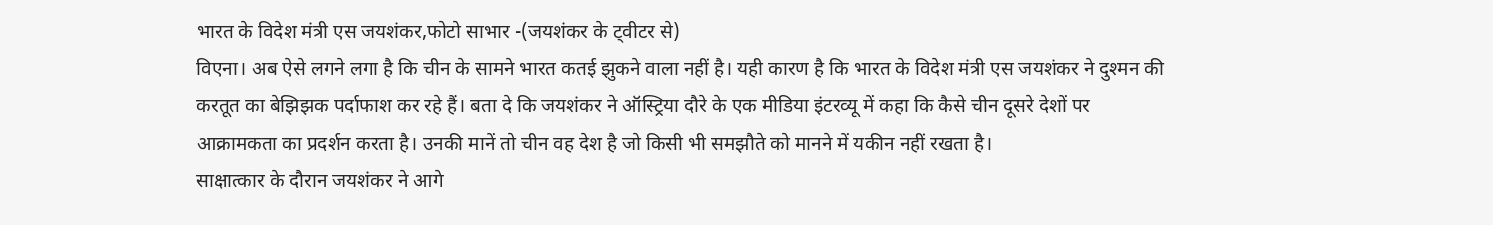भारत के विदेश मंत्री एस जयशंकर,फोटो साभार -(जयशंकर के ट्वीटर से)
विएना। अब ऐसे लगने लगा है कि चीन के सामने भारत कतई झुकने वाला नहीं है। यही कारण है कि भारत के विदेश मंत्री एस जयशंकर ने दुश्मन की करतूत का बेझिझक पर्दाफाश कर रहे हैं। बता दे कि जयशंकर ने ऑस्ट्रिया दौरे के एक मीडिया इंटरव्यू में कहा कि कैसे चीन दूसरे देशों पर आक्रामकता का प्रदर्शन करता है। उनकी मानें तो चीन वह देश है जो किसी भी समझौते को मानने में यकीन नहीं रखता है।
साक्षात्कार के दौरान जयशंकर ने आगे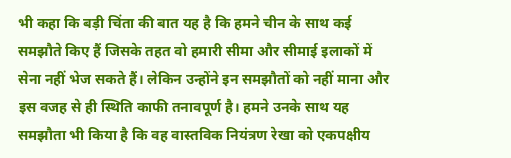भी कहा कि बड़ी चिंता की बात यह है कि हमने चीन के साथ कई समझौते किए हैं जिसके तहत वो हमारी सीमा और सीमाई इलाकों में सेना नहीं भेज सकते हैं। लेकिन उन्होंने इन समझौतों को नहीं माना और इस वजह से ही स्थिति काफी तनावपूर्ण है। हमने उनके साथ यह समझौता भी किया है कि वह वास्तविक नियंत्रण रेखा को एकपक्षीय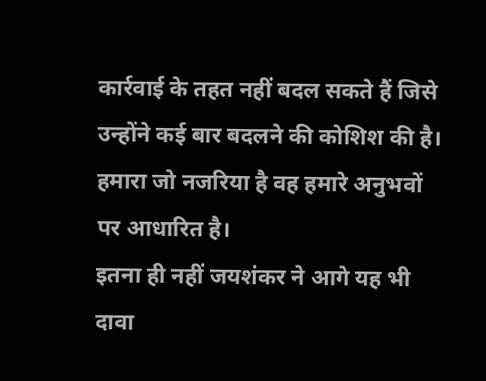कार्रवाई के तहत नहीं बदल सकते हैं जिसे उन्होंने कई बार बदलने की कोशिश की है। हमारा जो नजरिया है वह हमारे अनुभवों पर आधारित है।
इतना ही नहीं जयशंकर ने आगे यह भी दावा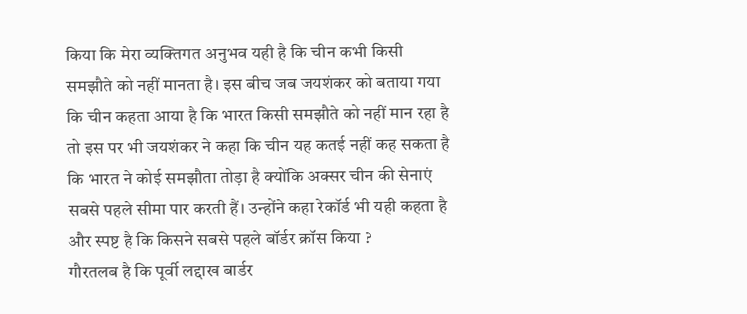किया कि मेरा व्यक्तिगत अनुभव यही है कि चीन कभी किसी समझौते को नहीं मानता है। इस बीच जब जयशंकर को बताया गया कि चीन कहता आया है कि भारत किसी समझौते को नहीं मान रहा है तो इस पर भी जयशंकर ने कहा कि चीन यह कतई नहीं कह सकता है कि भारत ने कोई समझौता तोड़ा है क्योंकि अक्सर चीन की सेनाएं सबसे पहले सीमा पार करती हैं। उन्होंने कहा रेकॉर्ड भी यही कहता है और स्पष्ट है कि किसने सबसे पहले बॉर्डर क्रॉस किया ?
गौरतलब है कि पूर्वी लद्दाख बार्डर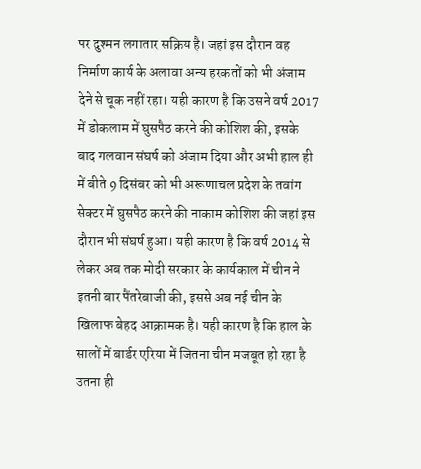पर दुश्मन लगातार सक्रिय है। जहां इस दौरान वह निर्माण कार्य के अलावा अन्य हरकतों को भी अंजाम देने से चूक नहीं रहा। यही कारण है कि उसने वर्ष 2017 में डोकलाम में घुसपैठ करने की कोशिश की, इसके बाद गलवान संघर्ष को अंजाम दिया और अभी हाल ही में बीते 9 दिसंबर को भी अरूणाचल प्रदेश के तवांग सेक्टर में घुसपैठ करने की नाकाम कोशिश की जहां इस दौरान भी संघर्ष हुआ। यही कारण है कि वर्ष 2014 से लेकर अब तक मोदी सरकार के कार्यकाल में चीन ने इतनी बार पैंतरेबाजी की, इससे अब नई चीन के खिलाफ बेहद आक्रामक है। यही कारण है कि हाल के सालों में बार्डर एरिया में जितना चीन मजबूत हो रहा है उतना ही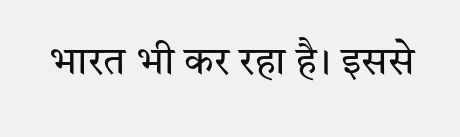भारत भी कर रहा है। इससे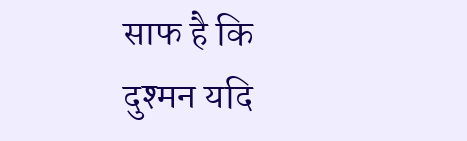साफ है कि दुश्मन यदि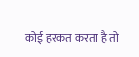कोई हरकत करता है तो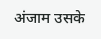अंजाम उसके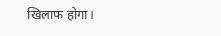खिलाफ होगा।